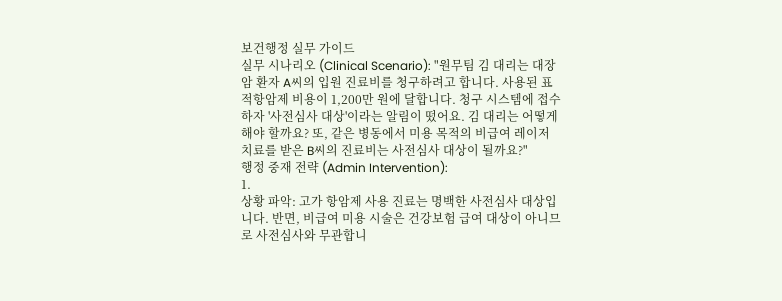보건행정 실무 가이드
실무 시나리오 (Clinical Scenario): "원무팀 김 대리는 대장암 환자 A씨의 입원 진료비를 청구하려고 합니다. 사용된 표적항암제 비용이 1,200만 원에 달합니다. 청구 시스템에 접수하자 '사전심사 대상'이라는 알림이 떴어요. 김 대리는 어떻게 해야 할까요? 또, 같은 병동에서 미용 목적의 비급여 레이저 치료를 받은 B씨의 진료비는 사전심사 대상이 될까요?"
행정 중재 전략 (Admin Intervention):
1.
상황 파악: 고가 항암제 사용 진료는 명백한 사전심사 대상입니다. 반면, 비급여 미용 시술은 건강보험 급여 대상이 아니므로 사전심사와 무관합니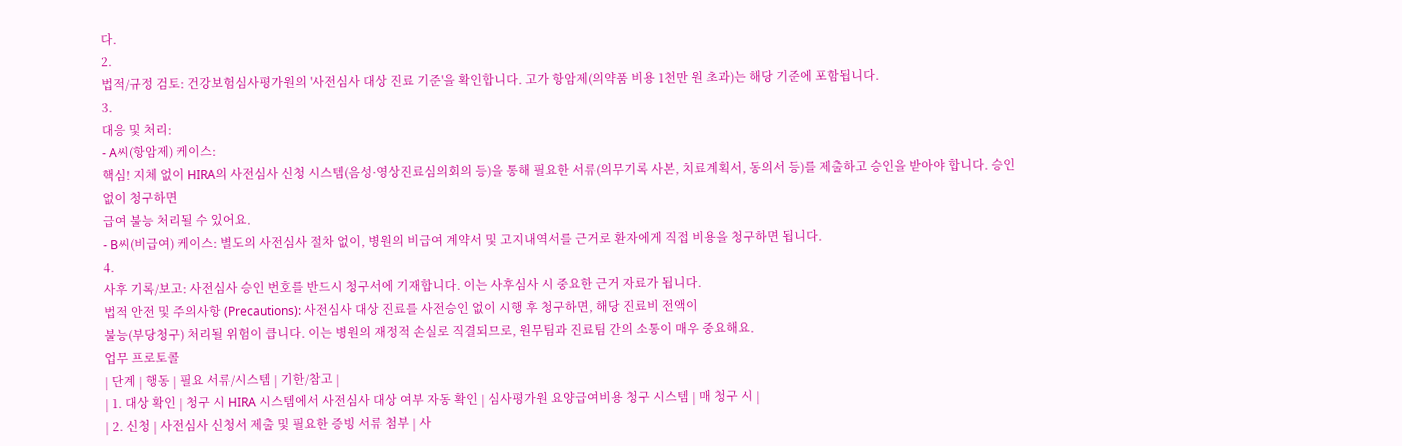다.
2.
법적/규정 검토: 건강보험심사평가원의 '사전심사 대상 진료 기준'을 확인합니다. 고가 항암제(의약품 비용 1천만 원 초과)는 해당 기준에 포함됩니다.
3.
대응 및 처리:
- A씨(항암제) 케이스:
핵심! 지체 없이 HIRA의 사전심사 신청 시스템(음성·영상진료심의회의 등)을 통해 필요한 서류(의무기록 사본, 치료계획서, 동의서 등)를 제출하고 승인을 받아야 합니다. 승인 없이 청구하면
급여 불능 처리될 수 있어요.
- B씨(비급여) 케이스: 별도의 사전심사 절차 없이, 병원의 비급여 계약서 및 고지내역서를 근거로 환자에게 직접 비용을 청구하면 됩니다.
4.
사후 기록/보고: 사전심사 승인 번호를 반드시 청구서에 기재합니다. 이는 사후심사 시 중요한 근거 자료가 됩니다.
법적 안전 및 주의사항 (Precautions): 사전심사 대상 진료를 사전승인 없이 시행 후 청구하면, 해당 진료비 전액이
불능(부당청구) 처리될 위험이 큽니다. 이는 병원의 재정적 손실로 직결되므로, 원무팀과 진료팀 간의 소통이 매우 중요해요.
업무 프로토콜
| 단계 | 행동 | 필요 서류/시스템 | 기한/참고 |
| 1. 대상 확인 | 청구 시 HIRA 시스템에서 사전심사 대상 여부 자동 확인 | 심사평가원 요양급여비용 청구 시스템 | 매 청구 시 |
| 2. 신청 | 사전심사 신청서 제출 및 필요한 증빙 서류 첨부 | 사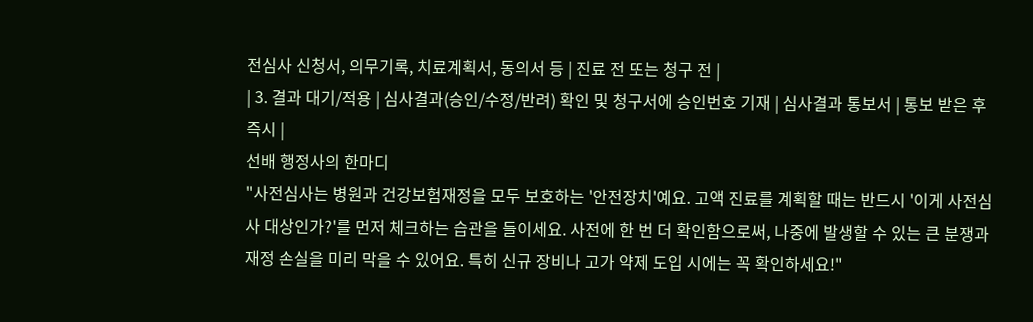전심사 신청서, 의무기록, 치료계획서, 동의서 등 | 진료 전 또는 청구 전 |
| 3. 결과 대기/적용 | 심사결과(승인/수정/반려) 확인 및 청구서에 승인번호 기재 | 심사결과 통보서 | 통보 받은 후 즉시 |
선배 행정사의 한마디
"사전심사는 병원과 건강보험재정을 모두 보호하는 '안전장치'예요. 고액 진료를 계획할 때는 반드시 '이게 사전심사 대상인가?'를 먼저 체크하는 습관을 들이세요. 사전에 한 번 더 확인함으로써, 나중에 발생할 수 있는 큰 분쟁과 재정 손실을 미리 막을 수 있어요. 특히 신규 장비나 고가 약제 도입 시에는 꼭 확인하세요!"